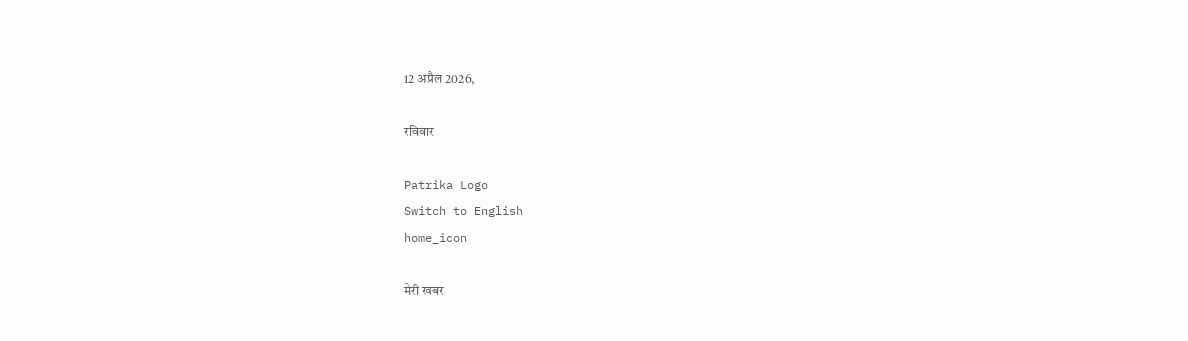12 अप्रैल 2026,

रविवार

Patrika Logo
Switch to English
home_icon

मेरी खबर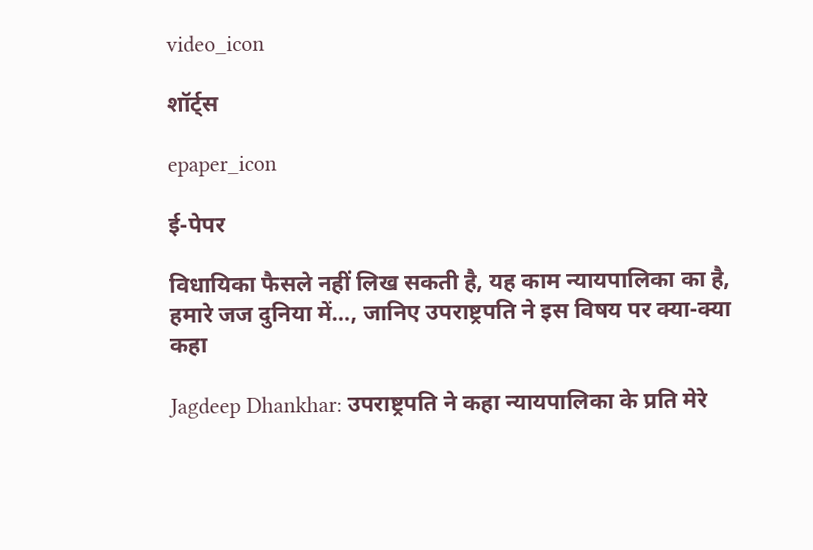video_icon

शॉर्ट्स

epaper_icon

ई-पेपर

विधायिका फैसले नहीं लिख सकती है, यह काम न्यायपालिका का है, हमारे जज दुनिया में…, जानिए उपराष्ट्रपति ने इस विषय पर क्या-क्या कहा

Jagdeep Dhankhar: उपराष्ट्रपति ने कहा न्यायपालिका के प्रति मेरे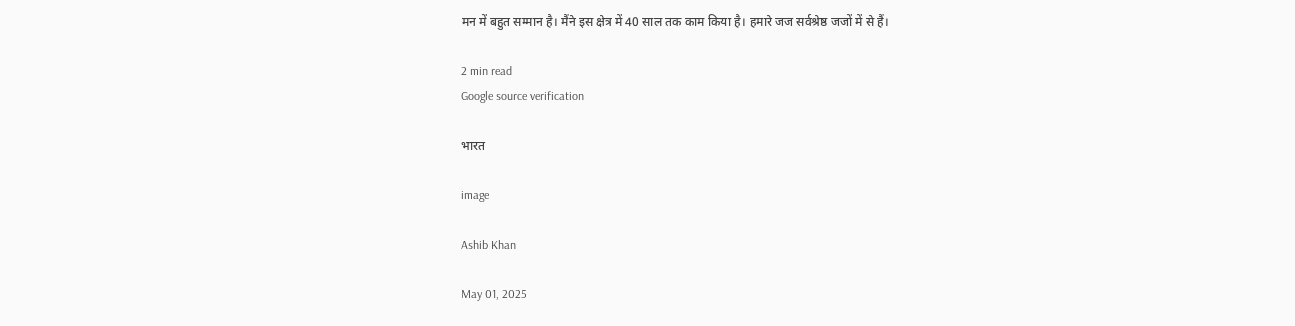मन में बहुत सम्मान है। मैंने इस क्षेत्र में 40 साल तक काम किया है। हमारे जज सर्वश्रेष्ठ जजों में से हैं।

2 min read
Google source verification

भारत

image

Ashib Khan

May 01, 2025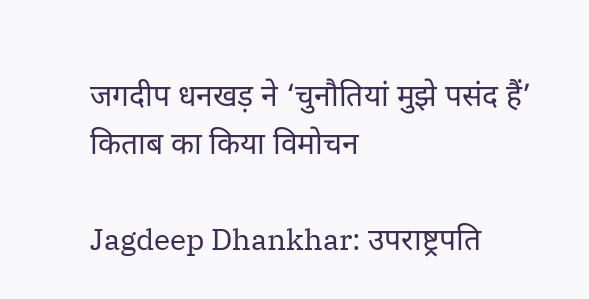जगदीप धनखड़ ने ‘चुनौतियां मुझे पसंद हैं’ किताब का किया विमोचन

Jagdeep Dhankhar: उपराष्ट्रपति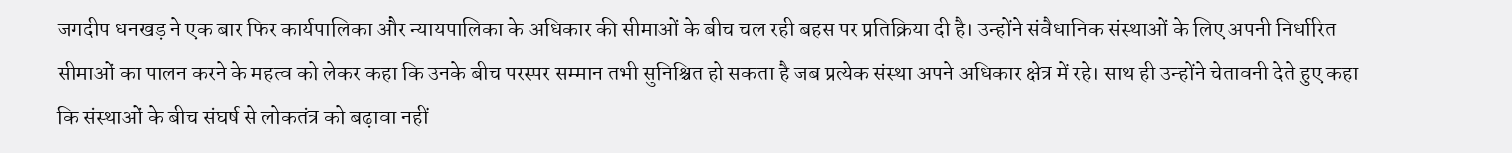जगदीप धनखड़ ने एक बार फिर कार्यपालिका और न्यायपालिका के अधिकार की सीमाओं के बीच चल रही बहस पर प्रतिक्रिया दी है। उन्होंने संवैधानिक संस्थाओं के लिए अपनी निर्धारित सीमाओं का पालन करने के महत्व को लेकर कहा कि उनके बीच परस्पर सम्मान तभी सुनिश्चित हो सकता है जब प्रत्येक संस्था अपने अधिकार क्षेत्र में रहे। साथ ही उन्होंने चेतावनी देते हुए कहा कि संस्थाओं के बीच संघर्ष से लोकतंत्र को बढ़ावा नहीं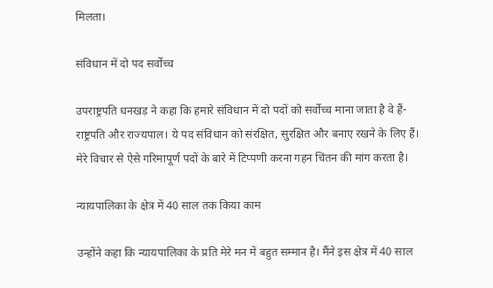मिलता।

संविधान में दो पद सर्वोच्च

उपराष्ट्रपति धनखड़ ने कहा कि हमारे संविधान में दो पदों को सर्वोच्च माना जाता है वे हैं- राष्ट्रपति और राज्यपाल। ये पद संविधान को संरक्षित, सुरक्षित और बनाए रखने के लिए हैं। मेरे विचार से ऐसे गरिमापूर्ण पदों के बारे में टिप्पणी करना गहन चिंतन की मांग करता है।

न्यायपालिका के क्षेत्र में 40 साल तक किया काम

उन्होंने कहा कि न्यायपालिका के प्रति मेरे मन में बहुत सम्मान है। मैंने इस क्षेत्र में 40 साल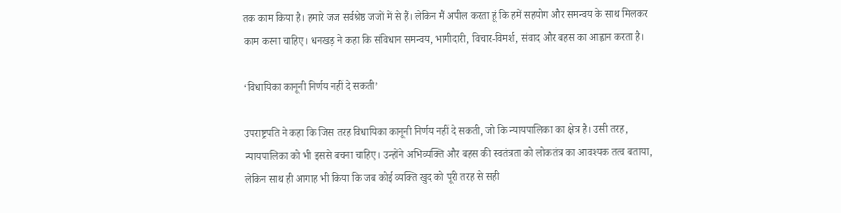तक काम किया है। हमारे जज सर्वश्रेष्ठ जजों में से हैं। लेकिन मैं अपील करता हूं कि हमें सहयोग और समन्वय के साथ मिलकर काम करना चाहिए। धनखड़ ने कहा कि संविधान समन्वय, भागीदारी, विचार-विमर्श, संवाद और बहस का आह्वान करता है।

‘विधायिका कानूनी निर्णय नहीं दे सकती’

उपराष्ट्रपति ने कहा कि जिस तरह विधायिका कानूनी निर्णय नहीं दे सकती, जो कि न्यायपालिका का क्षेत्र है। उसी तरह, न्यायपालिका को भी इससे बचना चाहिए। उन्होंने अभिव्यक्ति और बहस की स्वतंत्रता को लोकतंत्र का आवश्यक तत्व बताया, लेकिन साथ ही आगाह भी किया कि जब कोई व्यक्ति खुद को पूरी तरह से सही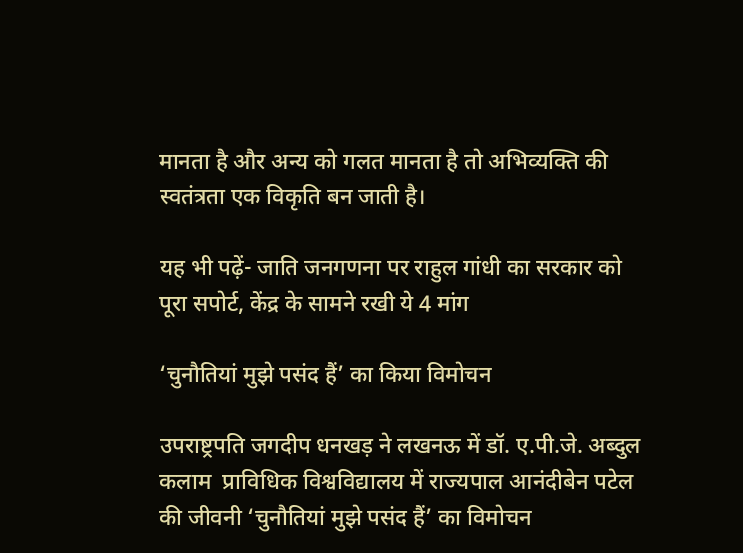मानता है और अन्य को गलत मानता है तो अभिव्यक्ति की स्वतंत्रता एक विकृति बन जाती है।

यह भी पढ़ें- जाति जनगणना पर राहुल गांधी का सरकार को पूरा सपोर्ट, केंद्र के सामने रखी ये 4 मांग

‘चुनौतियां मुझे पसंद हैं’ का किया विमोचन

उपराष्ट्रपति जगदीप धनखड़ ने लखनऊ में डॉ. ए.पी.जे. अब्दुल कलाम  प्राविधिक विश्वविद्यालय में राज्यपाल आनंदीबेन पटेल की जीवनी ‘चुनौतियां मुझे पसंद हैं’ का विमोचन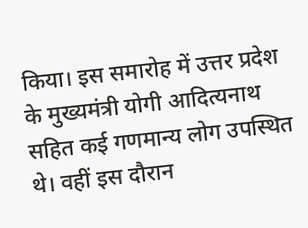किया। इस समारोह में उत्तर प्रदेश के मुख्यमंत्री योगी आदित्यनाथ सहित कई गणमान्य लोग उपस्थित थे। वहीं इस दौरान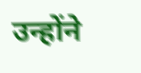उन्होंने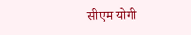सीएम योगी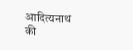आदित्यनाथ की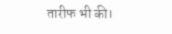तारीफ भी की।